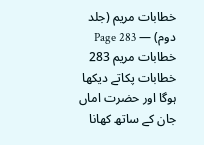خطابات مریم (جلد دوم) — Page 283
خطابات مریم 283 خطابات پکاتے دیکھا ہوگا اور حضرت اماں جان کے ساتھ کھانا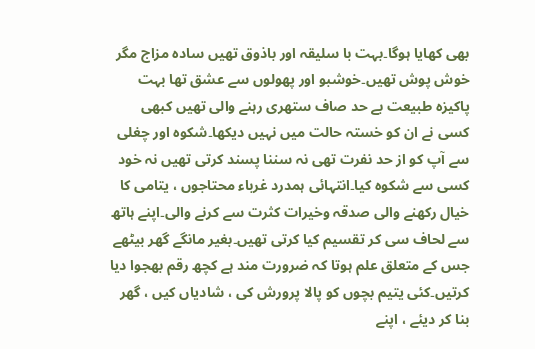بھی کھایا ہوگا۔بہت با سلیقہ اور باذوق تھیں سادہ مزاج مگر خوش پوش تھیں۔خوشبو اور پھولوں سے عشق تھا بہت پاکیزہ طبیعت بے حد صاف ستھری رہنے والی تھیں کبھی کسی نے ان کو خستہ حالت میں نہیں دیکھا۔شکوہ اور چغلی سے آپ کو از حد نفرت تھی نہ سننا پسند کرتی تھیں نہ خود کسی سے شکوہ کیا۔انتہائی ہمدرد غرباء محتاجوں ، یتامی کا خیال رکھنے والی صدقہ وخیرات کثرت سے کرنے والی۔اپنے ہاتھ سے لحاف سی کر تقسیم کیا کرتی تھیں۔بغیر مانگے گھر بیٹھے جس کے متعلق علم ہوتا کہ ضرورت مند ہے کچھ رقم بھجوا دیا کرتیں۔کئی یتیم بچوں کو پالا پرورش کی ، شادیاں کیں ، گھر بنا کر دیئے ، اپنے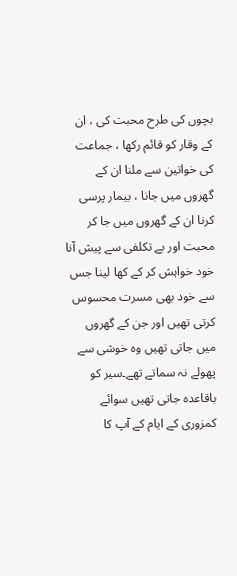بچوں کی طرح محبت کی ، ان کے وقار کو قائم رکھا ، جماعت کی خواتین سے ملنا ان کے گھروں میں جانا ، بیمار پرسی کرنا ان کے گھروں میں جا کر محبت اور بے تکلفی سے پیش آنا خود خواہش کر کے کھا لینا جس سے خود بھی مسرت محسوس کرتی تھیں اور جن کے گھروں میں جاتی تھیں وہ خوشی سے پھولے نہ سماتے تھے۔سیر کو باقاعدہ جاتی تھیں سوائے کمزوری کے ایام کے آپ کا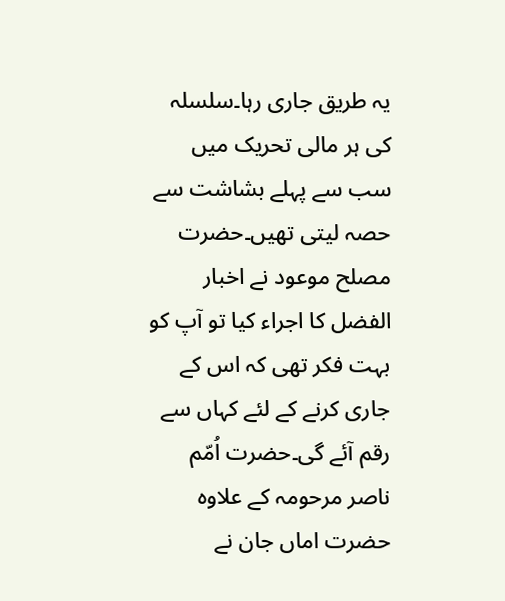یہ طریق جاری رہا۔سلسلہ کی ہر مالی تحریک میں سب سے پہلے بشاشت سے حصہ لیتی تھیں۔حضرت مصلح موعود نے اخبار الفضل کا اجراء کیا تو آپ کو بہت فکر تھی کہ اس کے جاری کرنے کے لئے کہاں سے رقم آئے گی۔حضرت اُمّم ناصر مرحومہ کے علاوہ حضرت اماں جان نے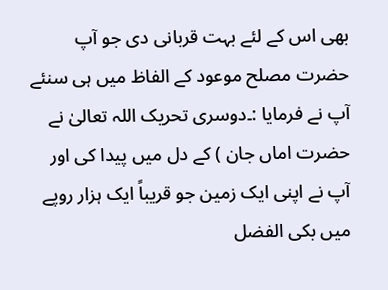بھی اس کے لئے بہت قربانی دی جو آپ حضرت مصلح موعود کے الفاظ میں ہی سنئے آپ نے فرمایا :۔دوسری تحریک اللہ تعالیٰ نے حضرت اماں جان ) کے دل میں پیدا کی اور آپ نے اپنی ایک زمین جو قریباً ایک ہزار روپے میں بکی الفضل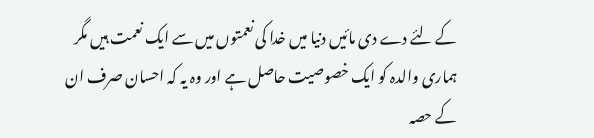کے لئے دے دی مائیں دنیا میں خدا کی نعمتوں میں سے ایک نعمت ہیں مگر ہماری والدہ کو ایک خصوصیت حاصل ہے اور وہ یہ کہ احسان صرف ان کے حصہ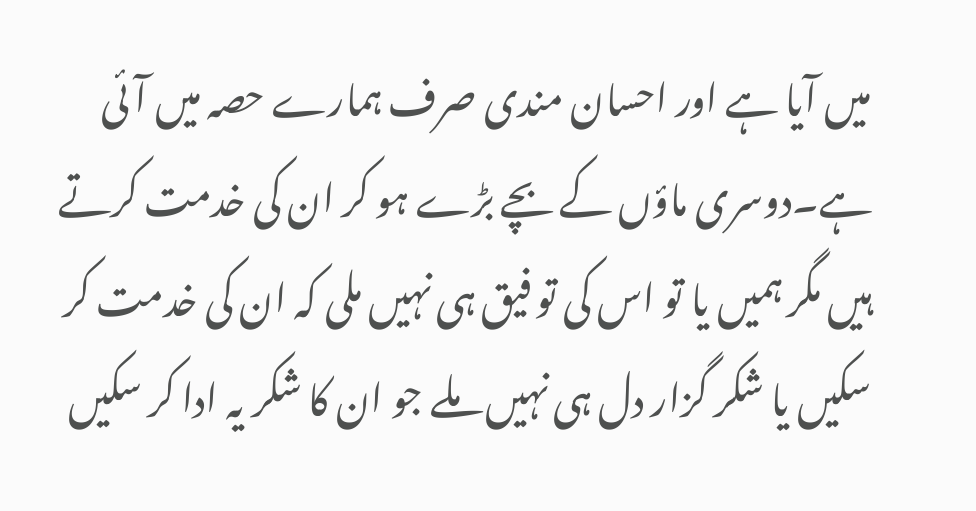میں آیا ہے اور احسان مندی صرف ہمارے حصہ میں آئی ہے۔دوسری ماؤں کے بچے بڑے ہو کر ان کی خدمت کرتے ہیں مگر ہمیں یا تو اس کی تو فیق ہی نہیں ملی کہ ان کی خدمت کر سکیں یا شکر گزار دل ہی نہیں ملے جو ان کا شکر یہ ادا کر سکیں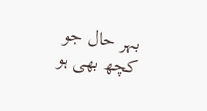بہر حال جو کچھ بھی ہو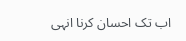اب تک احسان کرنا انہی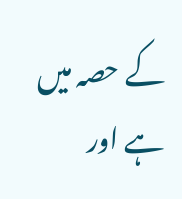کے حصہ میں ہے اور